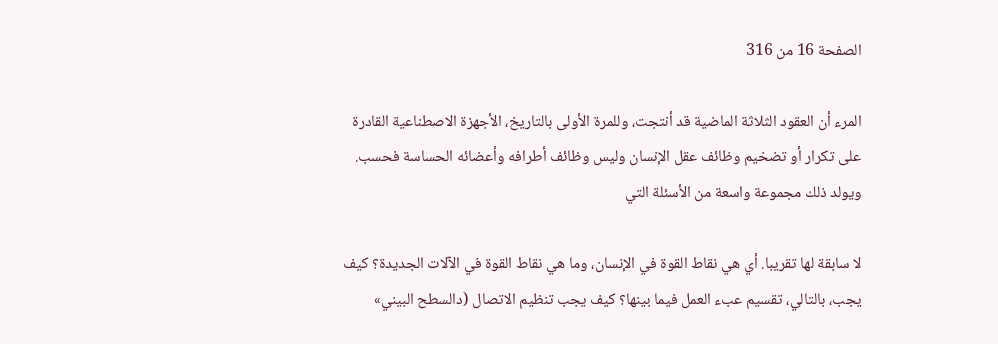الصفحة 16 من 316

المرء أن العقود الثلاثة الماضية قد أنتجت، وللمرة الأولى بالتاريخ، الأجهزة الاصطناعية القادرة على تكرار أو تضخيم وظائف عقل الإنسان وليس وظائف أطرافه وأعضائه الحساسة فحسب. ويولد ذلك مجموعة واسعة من الأسئلة التي

لا سابقة لها تقريبا. أي هي نقاط القوة في الإنسان، وما هي نقاط القوة في الآلات الجديدة؟ كيف يجب، بالتالي، تقسيم عبء العمل فيما بينها؟ كيف يجب تنظيم الاتصال (دالسطح البيني»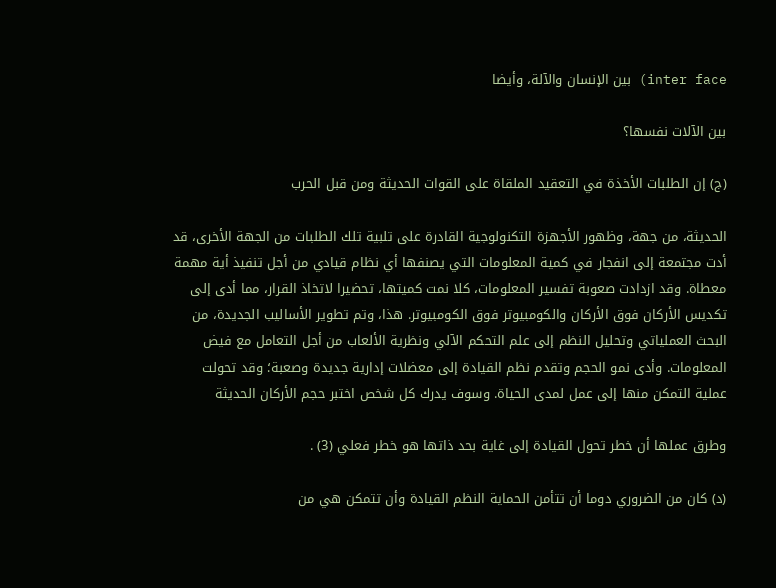inter face) بين الإنسان والآلة، وأيضا

بين الآلات نفسها؟

(ج) إن الطلبات الأخذة في التعقيد الملقاة على القوات الحديثة ومن قبل الحرب

الحديثة، من جهة، وظهور الأجهزة التكنولوجية القادرة على تلبية تلك الطلبات من الجهة الأخرى، قد أدت مجتمعة إلى انفجار في كمية المعلومات التي يصنفها أي نظام قيادي من أجل تنفيذ أية مهمة معطاة. وقد ازدادت صعوبة تفسير المعلومات، کلا نمت كميتها، تحضيرا لاتخاذ القرار، مما أدى إلى تكديس الأركان فوق الأركان والكومبيوتر فوق الكومبيوتر. هذا، وتم تطوير الأساليب الجديدة، من البحث العملياتي وتحليل النظم إلى علم التحكم الآلي ونظرية الألعاب من أجل التعامل مع فيض المعلومات. وأدى نمو الحجم وتقدم نظم القيادة إلى معضلات إدارية جديدة وصعبة؛ وقد تحولت عملية التمكن منها إلى عمل لمدى الحياة. وسوف يدرك كل شخص اختبر حجم الأركان الحديثة

وطرق عملها أن خطر تحول القيادة إلى غاية بحد ذاتها هو خطر فعلي (3) .

(د) كان من الضروري دوما أن تتأمن الحماية النظم القيادة وأن تتمكن هي من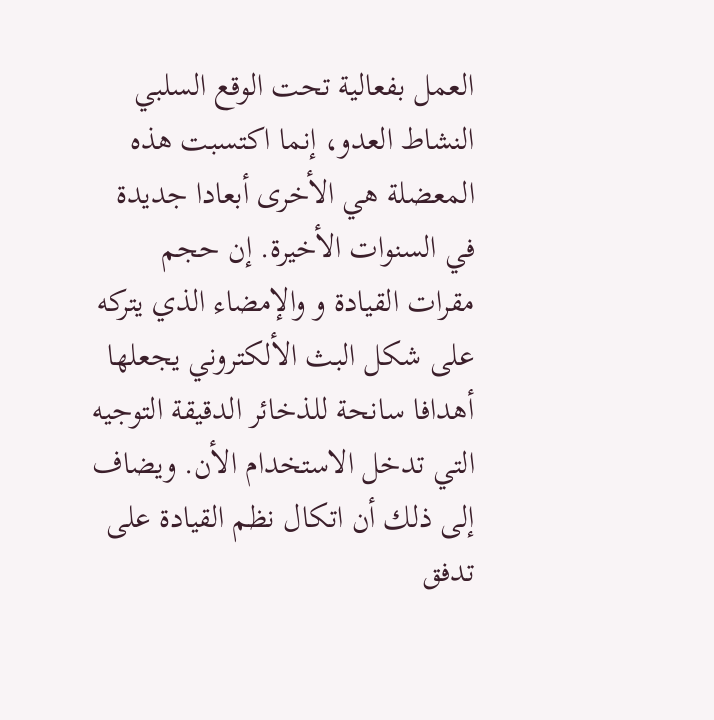العمل بفعالية تحت الوقع السلبي النشاط العدو، إنما اكتسبت هذه المعضلة هي الأخرى أبعادا جديدة في السنوات الأخيرة. إن حجم مقرات القيادة و والإمضاء الذي يتركه على شكل البث الألكتروني يجعلها أهدافا سانحة للذخائر الدقيقة التوجيه التي تدخل الاستخدام الأن. ويضاف إلى ذلك أن اتكال نظم القيادة على تدفق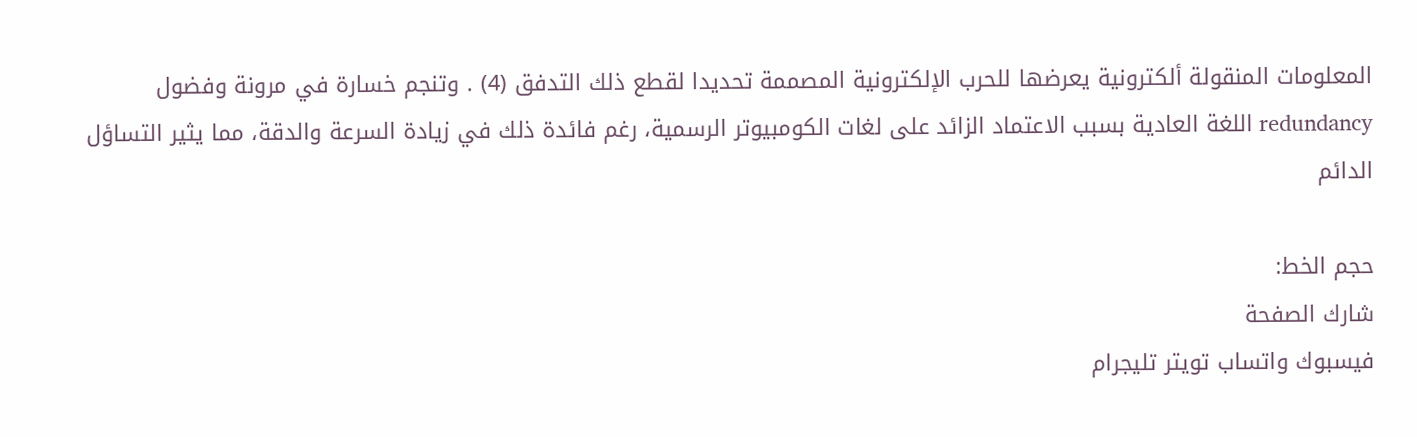المعلومات المنقولة ألكترونية يعرضها للحرب الإلكترونية المصممة تحديدا لقطع ذلك التدفق (4) . وتنجم خسارة في مرونة وفضول redundancy اللغة العادية بسبب الاعتماد الزائد على لغات الكومبيوتر الرسمية، رغم فائدة ذلك في زيادة السرعة والدقة، مما يثير التساؤل الدائم

حجم الخط:
شارك الصفحة
فيسبوك واتساب تويتر تليجرام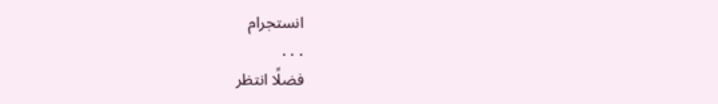انستجرام
. . .
فضلًا انتظر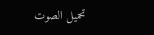تحميل الصوت